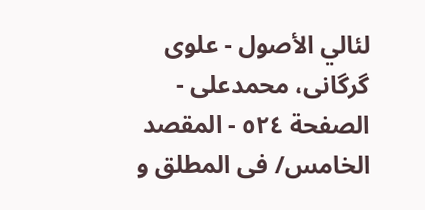لئالي الأصول - علوی گرگانی، محمدعلی - الصفحة ٥٢٤ - المقصد الخامس/ فی المطلق و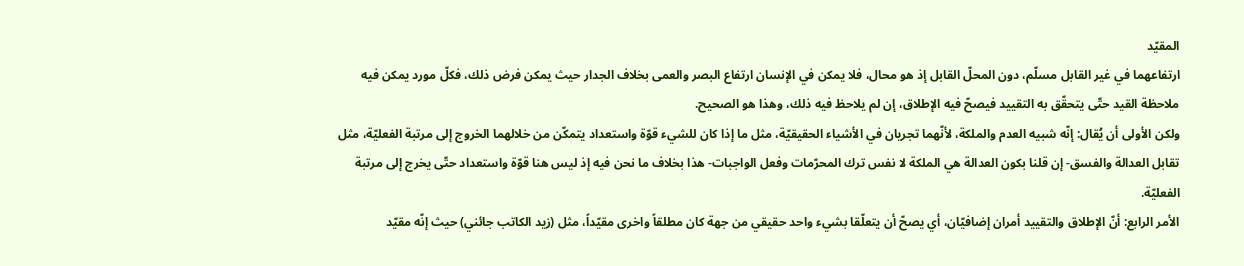المقیّد
ارتفاعهما في غير القابل مسلّم، دون المحلّ القابل إذ هو محال، فلا يمكن في الإنسان ارتفاع البصر والعمى بخلاف الجدار حيث يمكن فرض ذلك، فكلّ مورد يمكن فيه ملاحظة القيد حتّى يتحقّق به التقييد فيصحّ فيه الإطلاق، إن لم يلاحظ فيه ذلك، وهذا هو الصحيح.
ولكن الأولى أن يُقال: إنّه شبيه العدم والملكة، لأنّهما تجريان في الأشياء الحقيقيّة، مثل ما إذا كان للشيء قوّة واستعداد يتمكّن من خلالهما الخروج إلى مرتبة الفعليّة، مثل تقابل العدالة والفسق- إن قلنا بكون العدالة هي الملكة لا نفس ترك المحرّمات وفعل الواجبات- هذا بخلاف ما نحن فيه إذ ليس هنا قوّة واستعداد حتّى يخرج إلى مرتبة الفعليّة.
الأمر الرابع: أنّ الإطلاق والتقييد أمران إضافيّان، أي يصحّ أن يتعلّقا بشيء واحد حقيقي من جهة كان مطلقاً واخرى مقيّداً، مثل (زيد الكاتب جائني) حيث إنّه مقيّد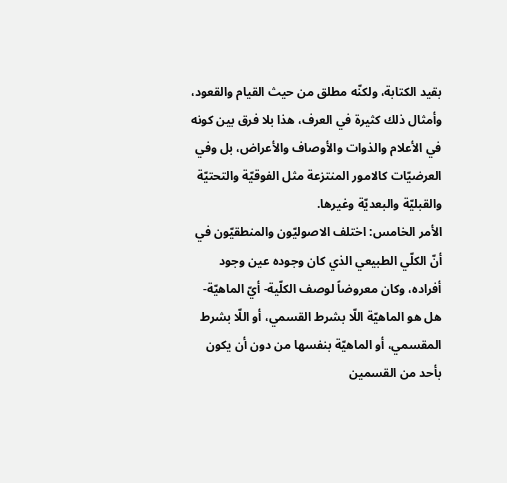بقيد الكتابة، ولكنّه مطلق من حيث القيام والقعود، وأمثال ذلك كثيرة في العرف، هذا بلا فرق بين كونه في الأعلام والذوات والأوصاف والأعراض، بل وفي العرضيّات كالامور المنتزعة مثل الفوقيّة والتحتيّة والقبليّة والبعديّة وغيرها.
الأمر الخامس: اختلف الاصوليّون والمنطقيّون في أنّ الكلّي الطبيعي الذي كان وجوده عين وجود أفراده، وكان معروضاً لوصف الكلّية- أيّ الماهيّة- هل هو الماهيّة اللّا بشرط القسمي، أو اللّا بشرط المقسمي، أو الماهيّة بنفسها من دون أن يكون بأحد من القسمين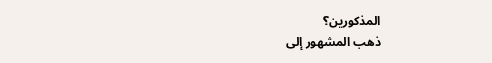المذكورين؟
ذهب المشهور إلى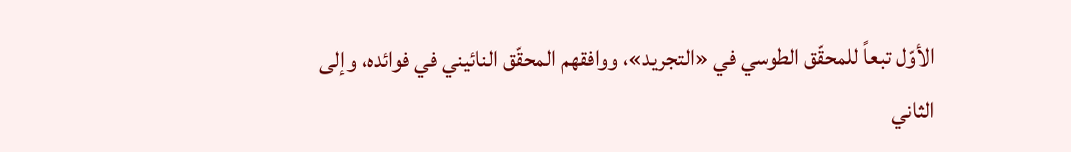الأوّل تبعاً للمحقّق الطوسي في «التجريد»، ووافقهم المحقّق النائيني في فوائده، وإلى الثاني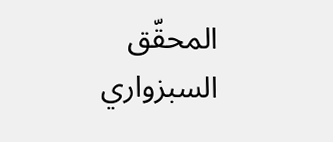المحقّق السبزواري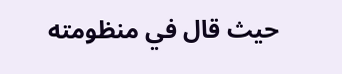حيث قال في منظومته